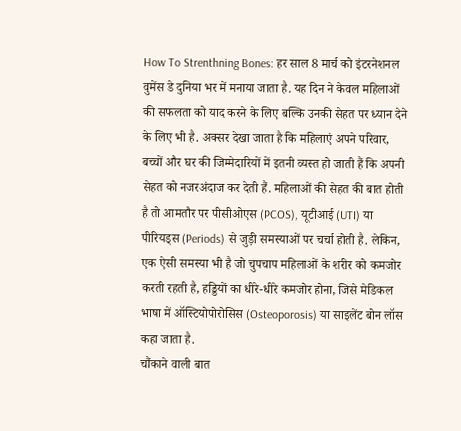How To Strenthning Bones: हर साल 8 मार्च को इंटरनेशनल वुमेंस डे दुनिया भर में मनाया जाता है. यह दिन ने केवल महिलाओं की सफलता को याद करने के लिए बल्कि उनकी सेहत पर ध्यान देने के लिए भी है. अक्सर देखा जाता है कि महिलाएं अपने परिवार, बच्चों और घर की जिम्मेदारियों में इतनी व्यस्त हो जाती हैं कि अपनी सेहत को नजरअंदाज कर देती हैं. महिलाओं की सेहत की बात होती है तो आमतौर पर पीसीओएस (PCOS), यूटीआई (UTI) या पीरियड्स (Periods) से जुड़ी समस्याओं पर चर्चा होती है. लेकिन, एक ऐसी समस्या भी है जो चुपचाप महिलाओं के शरीर को कमजोर करती रहती है, हड्डियों का धीरे-धीरे कमजोर होना, जिसे मेडिकल भाषा में ऑस्टियोपोरोसिस (Osteoporosis) या साइलेंट बोन लॉस कहा जाता है.
चौंकाने वाली बात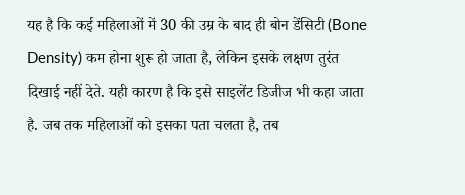यह है कि कई महिलाओं में 30 की उम्र के बाद ही बोन डेंसिटी (Bone Density) कम होना शुरू हो जाता है, लेकिन इसके लक्षण तुरंत दिखाई नहीं देते. यही कारण है कि इसे साइलेंट डिजीज भी कहा जाता है. जब तक महिलाओं को इसका पता चलता है, तब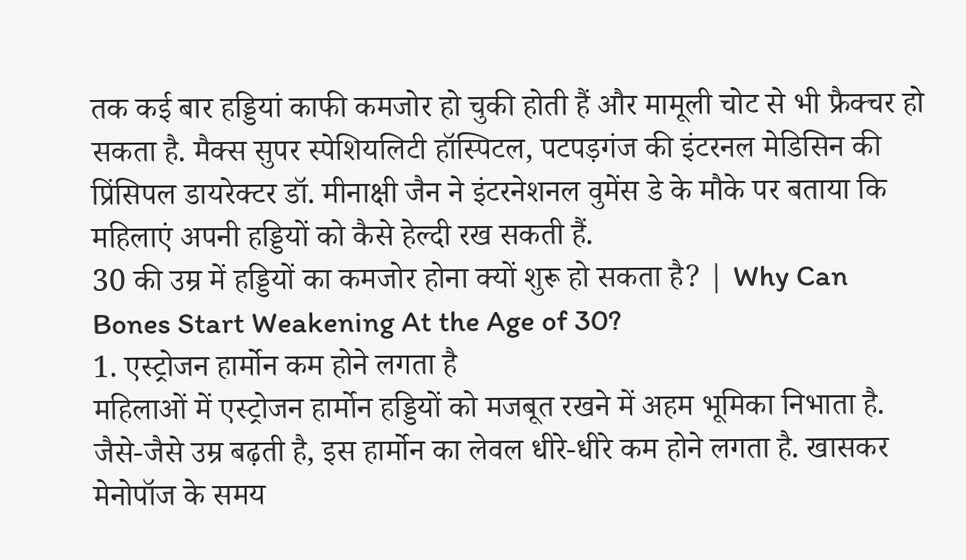तक कई बार हड्डियां काफी कमजोर हो चुकी होती हैं और मामूली चोट से भी फ्रैक्चर हो सकता है. मैक्स सुपर स्पेशियलिटी हॉस्पिटल, पटपड़गंज की इंटरनल मेडिसिन की प्रिंसिपल डायरेक्टर डॉ. मीनाक्षी जैन ने इंटरनेशनल वुमेंस डे के मौके पर बताया कि महिलाएं अपनी हड्डियों को कैसे हेल्दी रख सकती हैं.
30 की उम्र में हड्डियों का कमजोर होना क्यों शुरू हो सकता है? | Why Can Bones Start Weakening At the Age of 30?
1. एस्ट्रोजन हार्मोन कम होने लगता है
महिलाओं में एस्ट्रोजन हार्मोन हड्डियों को मजबूत रखने में अहम भूमिका निभाता है. जैसे-जैसे उम्र बढ़ती है, इस हार्मोन का लेवल धीरे-धीरे कम होने लगता है. खासकर मेनोपॉज के समय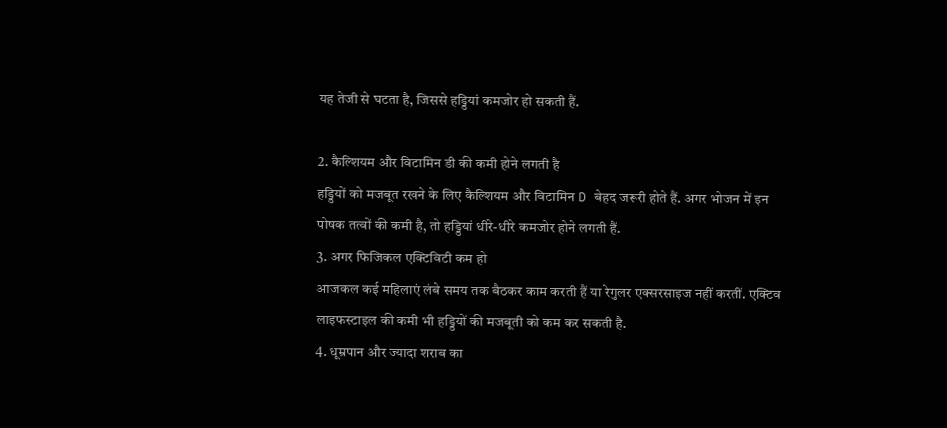यह तेजी से घटता है, जिससे हड्डियां कमजोर हो सकती हैं.

2. कैल्शियम और विटामिन डी की कमी होने लगती है
हड्डियों को मजबूत रखने के लिए कैल्शियम और विटामिन D बेहद जरूरी होते हैं. अगर भोजन में इन पोषक तत्वों की कमी है, तो हड्डियां धीरे-धीरे कमजोर होने लगती हैं.
3. अगर फिजिकल एक्टिविटी कम हो
आजकल कई महिलाएं लंबे समय तक बैठकर काम करती हैं या रेगुलर एक्सरसाइज नहीं करतीं. एक्टिव लाइफस्टाइल की कमी भी हड्डियों की मजबूती को कम कर सकती है.
4. धूम्रपान और ज्यादा शराब का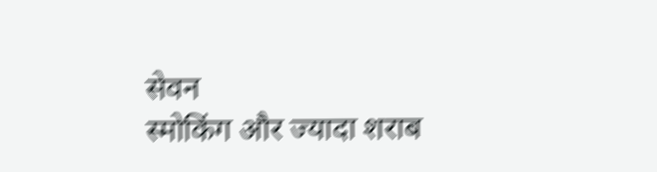सेवन
स्मोकिंग और ज्यादा शराब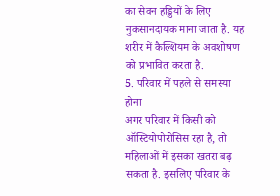का सेवन हड्डियों के लिए नुकसानदायक माना जाता है. यह शरीर में कैल्शियम के अवशोषण को प्रभावित करता है.
5. परिवार में पहले से समस्या होना
अगर परिवार में किसी को ऑस्टियोपोरोसिस रहा है, तो महिलाओं में इसका खतरा बढ़ सकता है. इसलिए परिवार के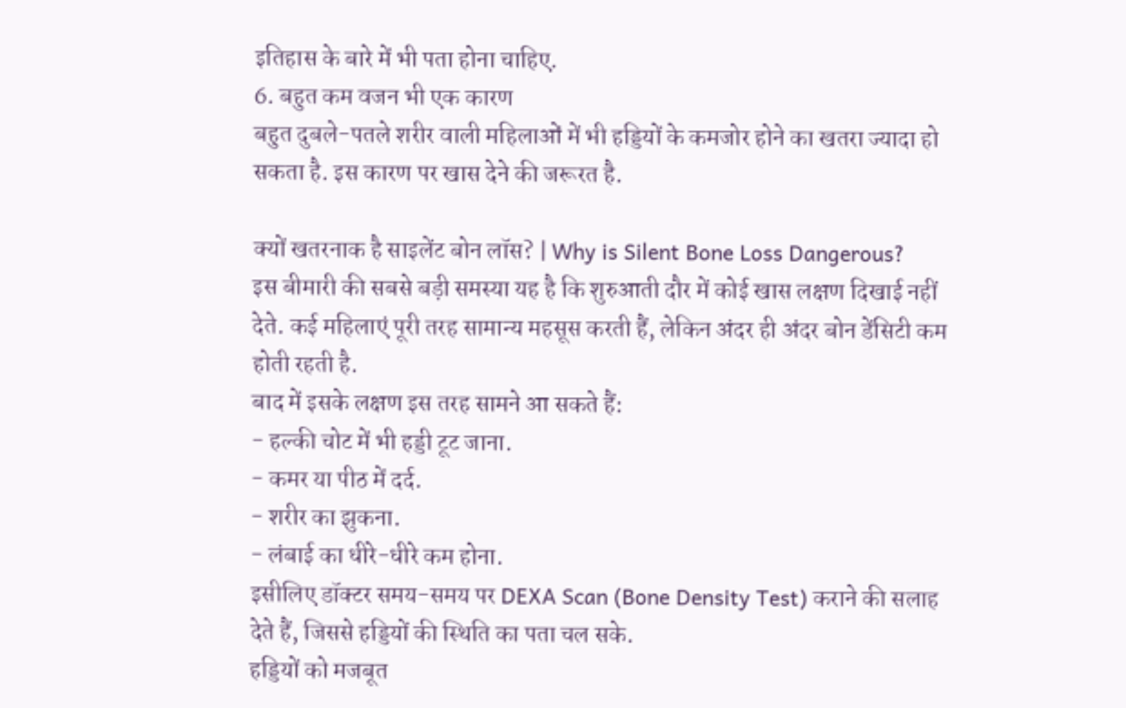इतिहास के बारे में भी पता होना चाहिए.
6. बहुत कम वजन भी एक कारण
बहुत दुबले-पतले शरीर वाली महिलाओं में भी हड्डियों के कमजोर होने का खतरा ज्यादा हो सकता है. इस कारण पर खास देने की जरूरत है.

क्यों खतरनाक है साइलेंट बोन लॉस? | Why is Silent Bone Loss Dangerous?
इस बीमारी की सबसे बड़ी समस्या यह है कि शुरुआती दौर में कोई खास लक्षण दिखाई नहीं देते. कई महिलाएं पूरी तरह सामान्य महसूस करती हैं, लेकिन अंदर ही अंदर बोन डेंसिटी कम होती रहती है.
बाद में इसके लक्षण इस तरह सामने आ सकते हैं:
- हल्की चोट में भी हड्डी टूट जाना.
- कमर या पीठ में दर्द.
- शरीर का झुकना.
- लंबाई का धीरे-धीरे कम होना.
इसीलिए डॉक्टर समय-समय पर DEXA Scan (Bone Density Test) कराने की सलाह देते हैं, जिससे हड्डियों की स्थिति का पता चल सके.
हड्डियों को मजबूत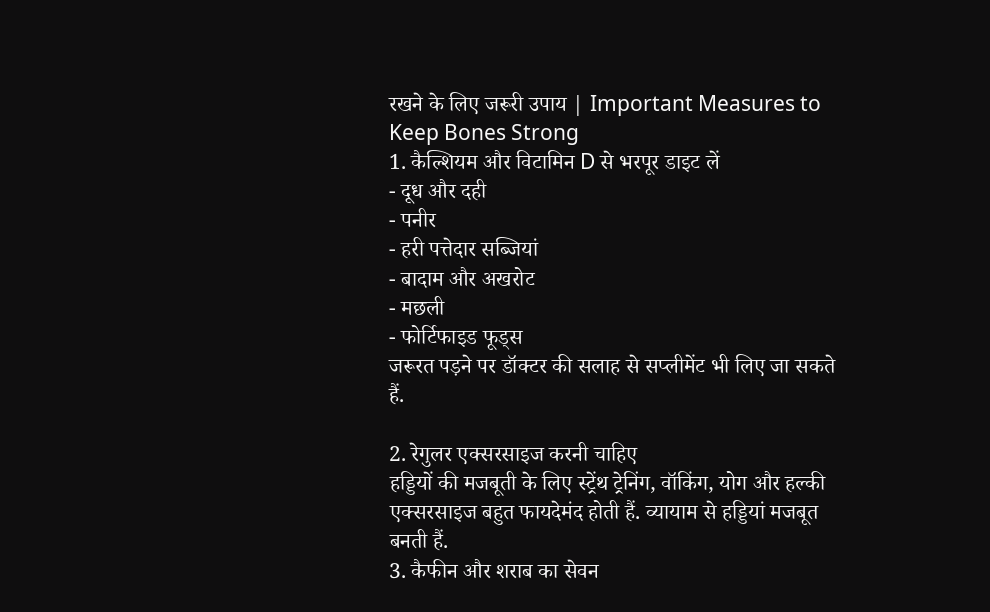रखने के लिए जरूरी उपाय | Important Measures to Keep Bones Strong
1. कैल्शियम और विटामिन D से भरपूर डाइट लें
- दूध और दही
- पनीर
- हरी पत्तेदार सब्जियां
- बादाम और अखरोट
- मछली
- फोर्टिफाइड फूड्स
जरूरत पड़ने पर डॉक्टर की सलाह से सप्लीमेंट भी लिए जा सकते हैं.

2. रेगुलर एक्सरसाइज करनी चाहिए
हड्डियों की मजबूती के लिए स्ट्रेंथ ट्रेनिंग, वॉकिंग, योग और हल्की एक्सरसाइज बहुत फायदेमंद होती हैं. व्यायाम से हड्डियां मजबूत बनती हैं.
3. कैफीन और शराब का सेवन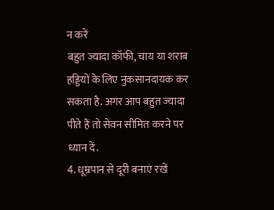न करें
बहुत ज्यादा कॉफी, चाय या शराब हड्डियों के लिए नुकसानदायक कर सकता है. अगर आप बहुत ज्यादा पीते हैं तो सेवन सीमित करने पर ध्यान दें.
4. धूम्रपान से दूरी बनाएं रखें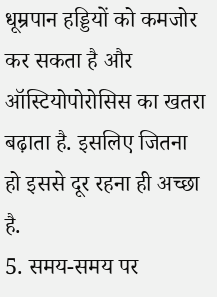धूम्रपान हड्डियों को कमजोर कर सकता है और ऑस्टियोपोरोसिस का खतरा बढ़ाता है. इसलिए जितना हो इससे दूर रहना ही अच्छा है.
5. समय-समय पर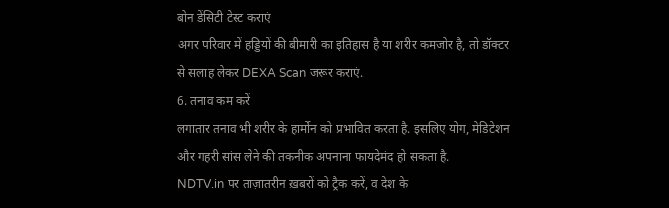बोन डेंसिटी टेस्ट कराएं
अगर परिवार में हड्डियों की बीमारी का इतिहास है या शरीर कमजोर है, तो डॉक्टर से सलाह लेकर DEXA Scan जरूर कराएं.
6. तनाव कम करें
लगातार तनाव भी शरीर के हार्मोन को प्रभावित करता है. इसलिए योग, मेडिटेशन और गहरी सांस लेने की तकनीक अपनाना फायदेमंद हो सकता है.
NDTV.in पर ताज़ातरीन ख़बरों को ट्रैक करें, व देश के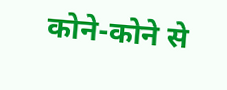कोने-कोने से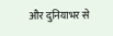और दुनियाभर से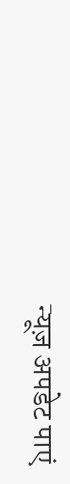न्यूज़ अपडेट पाएं